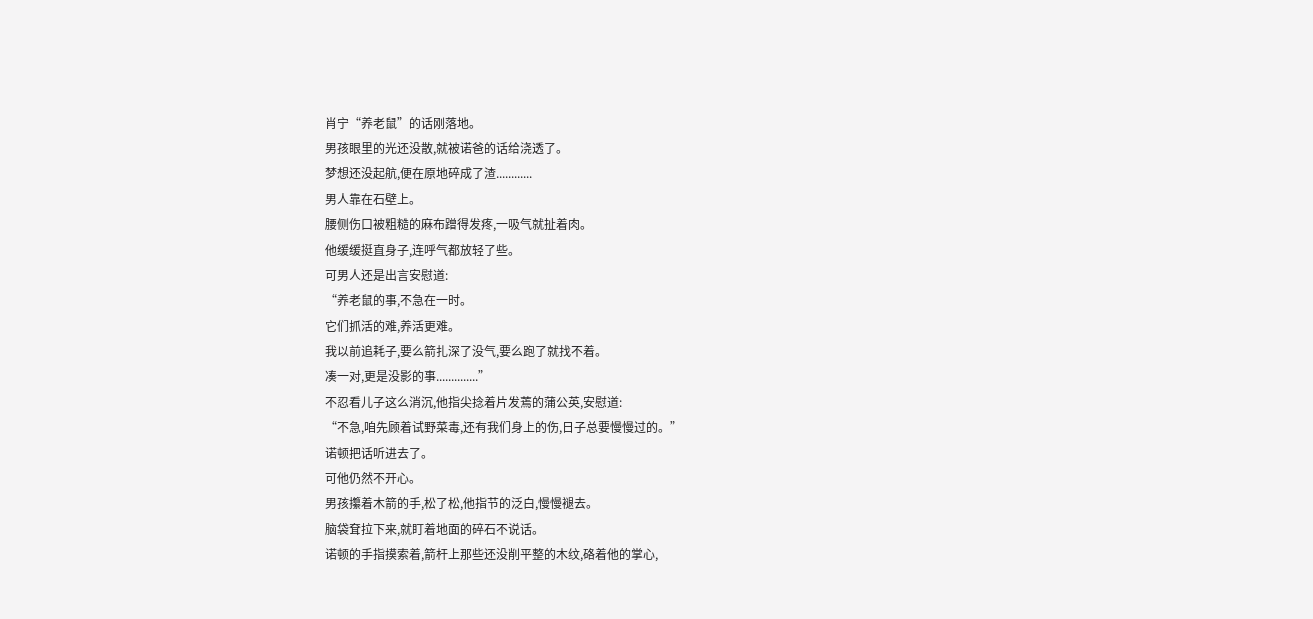肖宁“养老鼠”的话刚落地。
男孩眼里的光还没散,就被诺爸的话给浇透了。
梦想还没起航,便在原地碎成了渣............
男人靠在石壁上。
腰侧伤口被粗糙的麻布蹭得发疼,一吸气就扯着肉。
他缓缓挺直身子,连呼气都放轻了些。
可男人还是出言安慰道:
“养老鼠的事,不急在一时。
它们抓活的难,养活更难。
我以前追耗子,要么箭扎深了没气,要么跑了就找不着。
凑一对,更是没影的事..............”
不忍看儿子这么消沉,他指尖捻着片发蔫的蒲公英,安慰道:
“不急,咱先顾着试野菜毒,还有我们身上的伤,日子总要慢慢过的。”
诺顿把话听进去了。
可他仍然不开心。
男孩攥着木箭的手,松了松,他指节的泛白,慢慢褪去。
脑袋耷拉下来,就盯着地面的碎石不说话。
诺顿的手指摸索着,箭杆上那些还没削平整的木纹,硌着他的掌心,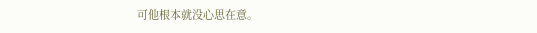可他根本就没心思在意。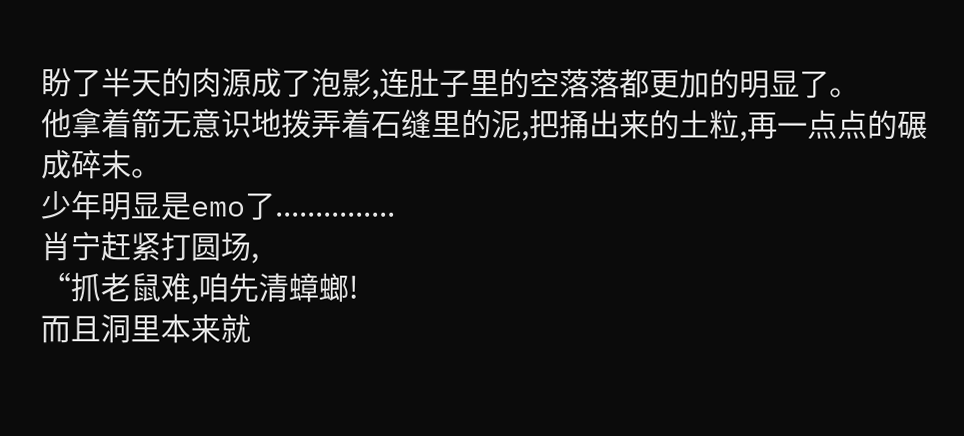盼了半天的肉源成了泡影,连肚子里的空落落都更加的明显了。
他拿着箭无意识地拨弄着石缝里的泥,把捅出来的土粒,再一点点的碾成碎末。
少年明显是emo了...............
肖宁赶紧打圆场,
“抓老鼠难,咱先清蟑螂!
而且洞里本来就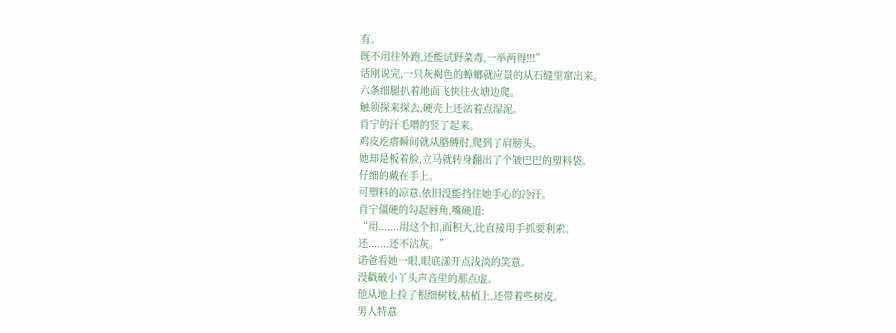有。
既不用往外跑,还能试野菜毒,一举两得!!!”
话刚说完,一只灰褐色的蟑螂就应景的从石缝里窜出来。
六条细腿扒着地面飞快往火塘边爬。
触须探来探去,硬壳上还沾着点湿泥。
肖宁的汗毛噌的竖了起来。
鸡皮疙瘩瞬间就从胳膊肘,爬到了肩膀头。
她却是板着脸,立马就转身翻出了个皱巴巴的塑料袋。
仔细的戴在手上。
可塑料的凉意,依旧没能挡住她手心的冷汗。
肖宁僵硬的勾起唇角,嘴硬道:
“用.......用这个扣,面积大,比直接用手抓要利索。
还.......还不沾灰。”
诺爸看她一眼,眼底漾开点浅淡的笑意。
没戳破小丫头声音里的那点虚。
他从地上捡了根细树枝,枯梢上,还带着些树皮。
男人特意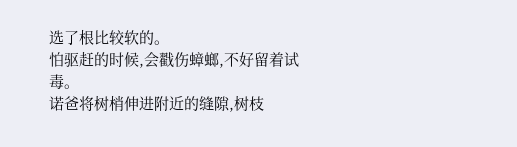选了根比较软的。
怕驱赶的时候,会戳伤蟑螂,不好留着试毒。
诺爸将树梢伸进附近的缝隙,树枝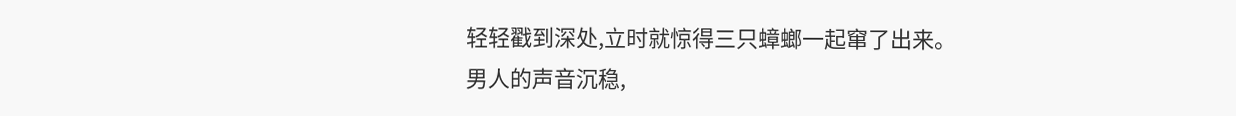轻轻戳到深处,立时就惊得三只蟑螂一起窜了出来。
男人的声音沉稳,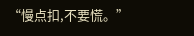“慢点扣,不要慌。”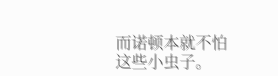而诺顿本就不怕这些小虫子。